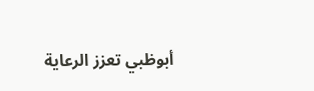أبوظبي تعزز الرعاية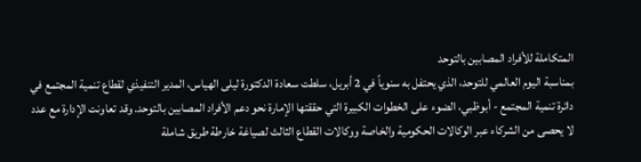المتكاملة للأفراد المصابين بالتوحد
بمناسبة اليوم العالمي للتوحد، الذي يحتفل به سنوياً في 2 أبريل، سلطت سعادة الدكتورة ليلى الهياس، المدير التنفيذي لقطاع تنمية المجتمع في دائرة تنمية المجتمع - أبوظبي، الضوء على الخطوات الكبيرة التي حققتها الإمارة نحو دعم الأفراد المصابين بالتوحد. وقد تعاونت الإدارة مع عدد لا يحصى من الشركاء عبر الوكالات الحكومية والخاصة ووكالات القطاع الثالث لصياغة خارطة طريق شاملة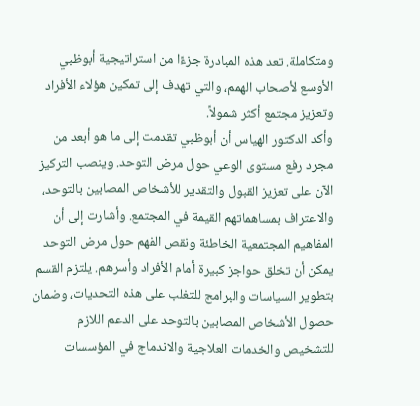ومتكاملة. تعد هذه المبادرة جزءًا من استراتيجية أبوظبي الأوسع لأصحاب الهمم، والتي تهدف إلى تمكين هؤلاء الأفراد وتعزيز مجتمع أكثر شمولاً.
وأكد الدكتور الهياس أن أبوظبي تقدمت إلى ما هو أبعد من مجرد رفع مستوى الوعي حول مرض التوحد. وينصب التركيز الآن على تعزيز القبول والتقدير للأشخاص المصابين بالتوحد، والاعتراف بمساهماتهم القيمة في المجتمع. وأشارت إلى أن المفاهيم المجتمعية الخاطئة ونقص الفهم حول مرض التوحد يمكن أن تخلق حواجز كبيرة أمام الأفراد وأسرهم. يلتزم القسم بتطوير السياسات والبرامج للتغلب على هذه التحديات، وضمان حصول الأشخاص المصابين بالتوحد على الدعم اللازم للتشخيص والخدمات العلاجية والاندماج في المؤسسات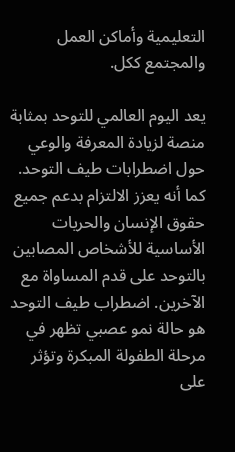التعليمية وأماكن العمل والمجتمع ككل.

يعد اليوم العالمي للتوحد بمثابة منصة لزيادة المعرفة والوعي حول اضطرابات طيف التوحد. كما أنه يعزز الالتزام بدعم جميع حقوق الإنسان والحريات الأساسية للأشخاص المصابين بالتوحد على قدم المساواة مع الآخرين. اضطراب طيف التوحد هو حالة نمو عصبي تظهر في مرحلة الطفولة المبكرة وتؤثر على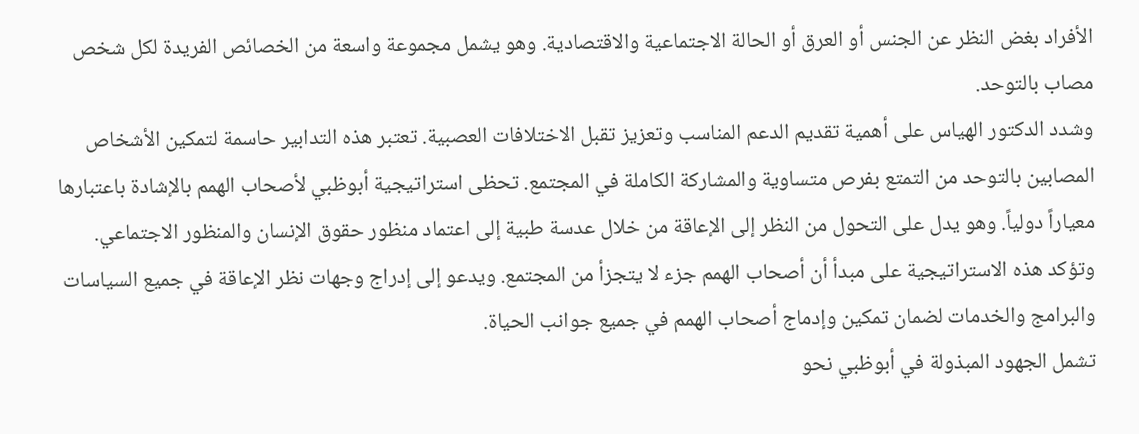الأفراد بغض النظر عن الجنس أو العرق أو الحالة الاجتماعية والاقتصادية. وهو يشمل مجموعة واسعة من الخصائص الفريدة لكل شخص مصاب بالتوحد.
وشدد الدكتور الهياس على أهمية تقديم الدعم المناسب وتعزيز تقبل الاختلافات العصبية. تعتبر هذه التدابير حاسمة لتمكين الأشخاص المصابين بالتوحد من التمتع بفرص متساوية والمشاركة الكاملة في المجتمع. تحظى استراتيجية أبوظبي لأصحاب الهمم بالإشادة باعتبارها معياراً دولياً. وهو يدل على التحول من النظر إلى الإعاقة من خلال عدسة طبية إلى اعتماد منظور حقوق الإنسان والمنظور الاجتماعي. وتؤكد هذه الاستراتيجية على مبدأ أن أصحاب الهمم جزء لا يتجزأ من المجتمع. ويدعو إلى إدراج وجهات نظر الإعاقة في جميع السياسات والبرامج والخدمات لضمان تمكين وإدماج أصحاب الهمم في جميع جوانب الحياة.
تشمل الجهود المبذولة في أبوظبي نحو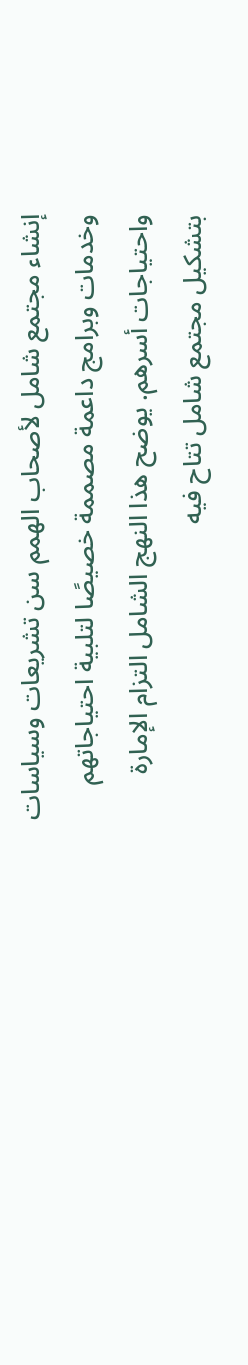إنشاء مجتمع شامل لأصحاب الهمم سن تشريعات وسياسات وخدمات وبرامج داعمة مصممة خصيصًا لتلبية احتياجاتهم واحتياجات أسرهم. يوضح هذا النهج الشامل التزام الإمارة بتشكيل مجتمع شامل تتاح فيه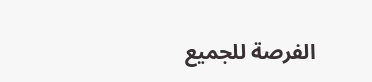الفرصة للجميع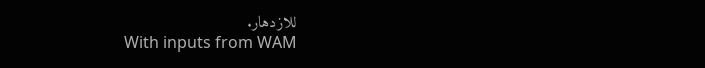للازدهار.
With inputs from WAM